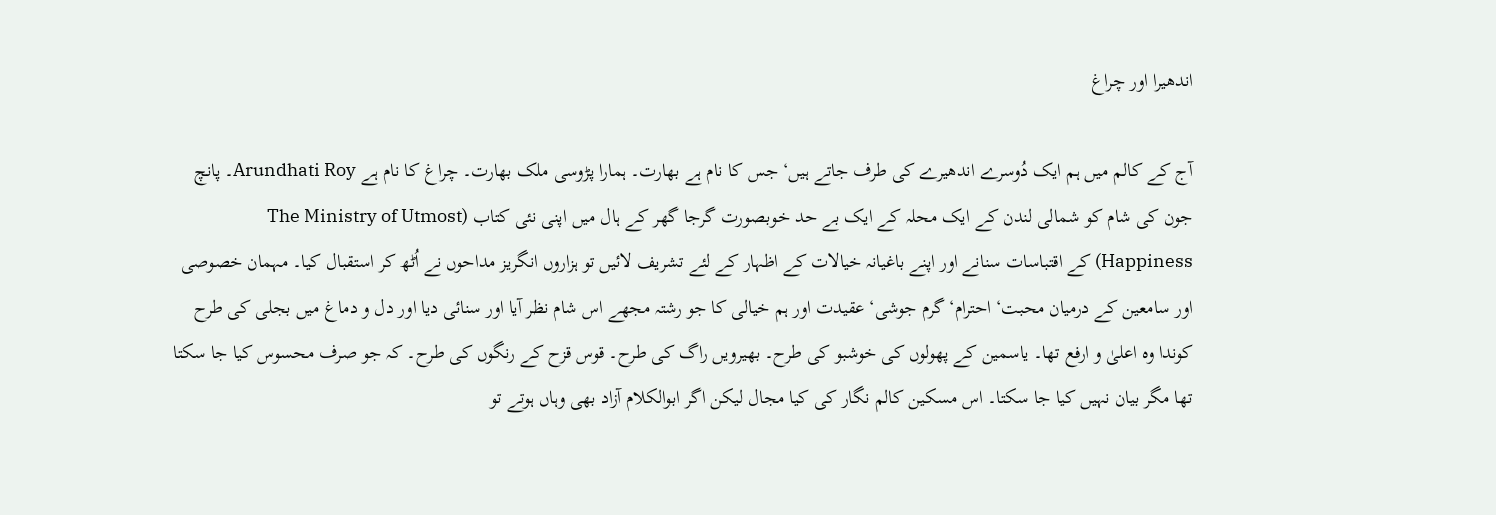اندھیرا اور چراغ

آج کے کالم میں ہم ایک دُوسرے اندھیرے کی طرف جاتے ہیں‘ جس کا نام ہے بھارت۔ ہمارا پڑوسی ملک بھارت۔ چراغ کا نام ہے Arundhati Roy۔ پانچ جون کی شام کو شمالی لندن کے ایک محلہ کے ایک بے حد خوبصورت گرجا گھر کے ہال میں اپنی نئی کتاب (The Ministry of Utmost Happiness) کے اقتباسات سنانے اور اپنے باغیانہ خیالات کے اظہار کے لئے تشریف لائیں تو ہزاروں انگریز مداحوں نے اُٹھ کر استقبال کیا۔ مہمان خصوصی اور سامعین کے درمیان محبت‘ احترام‘ گرم جوشی‘ عقیدت اور ہم خیالی کا جو رشتہ مجھے اس شام نظر آیا اور سنائی دیا اور دل و دماغ میں بجلی کی طرح کوندا وہ اعلیٰ و ارفع تھا۔ یاسمین کے پھولوں کی خوشبو کی طرح۔ بھیرویں راگ کی طرح۔ قوس قزح کے رنگوں کی طرح۔ کہ جو صرف محسوس کیا جا سکتا تھا مگر بیان نہیں کیا جا سکتا۔ اس مسکین کالم نگار کی کیا مجال لیکن اگر ابوالکلام آزاد بھی وہاں ہوتے تو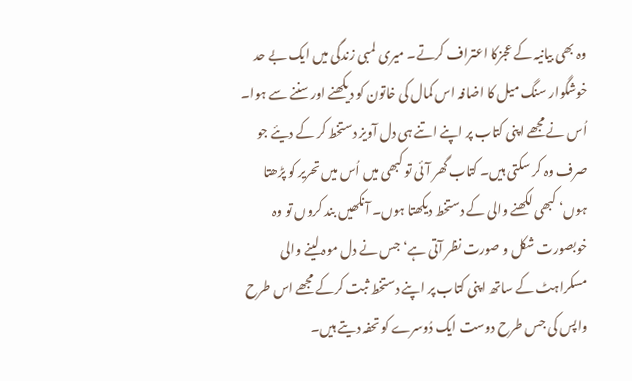وہ بھی بیانیہ کے عجزکا اعتراف کرتے۔ میری لمبی زندگی میں ایک بے حد خوشگوار سنگ میل کا اضافہ اس کمال کی خاتون کو دیکھنے اور سننے سے ہوا۔ اُس نے مجھے اپنی کتاب پر اپنے اتنے ہی دل آویز دستخط کر کے دیئے جو صرف وہ کر سکتی ہیں۔ کتاب گھر آئی تو کبھی میں اُس میں تحریر کو پڑھتا ہوں‘ کبھی لکھنے والی کے دستخط دیکھتا ہوں۔ آنکھیں بند کروں تو وہ خوبصورت شکل و صورت نظر آتی ہے‘ جس نے دل موہ لینے والی مسکراہٹ کے ساتھ اپنی کتاب پر اپنے دستخط ثبت کرکے مجھے اس طرح واپس کی جس طرح دوست ایک دُوسرے کو تحفہ دیتے ہیں۔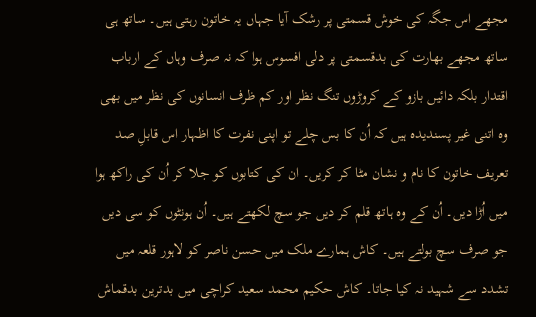مجھے اس جگہ کی خوش قسمتی پر رشک آیا جہاں یہ خاتون رہتی ہیں۔ ساتھ ہی ساتھ مجھے بھارت کی بدقسمتی پر دلی افسوس ہوا کہ نہ صرف وہاں کے ارباب اقتدار بلکہ دائیں بازو کے کروڑوں تنگ نظر اور کم ظرف انسانوں کی نظر میں بھی وہ اتنی غیر پسندیدہ ہیں کہ اُن کا بس چلے تو اپنی نفرت کا اظہار اس قابلِ صد تعریف خاتون کا نام و نشان مٹا کر کریں۔ ان کی کتابوں کو جلا کر اُن کی راکھ ہوا میں اُڑا دیں۔ اُن کے وہ ہاتھ قلم کر دیں جو سچ لکھتے ہیں۔ اُن ہونٹوں کو سی دیں جو صرف سچ بولتے ہیں۔ کاش ہمارے ملک میں حسن ناصر کو لاہور قلعہ میں تشدد سے شہید نہ کیا جاتا۔ کاش حکیم محمد سعید کراچی میں بدترین بدقماش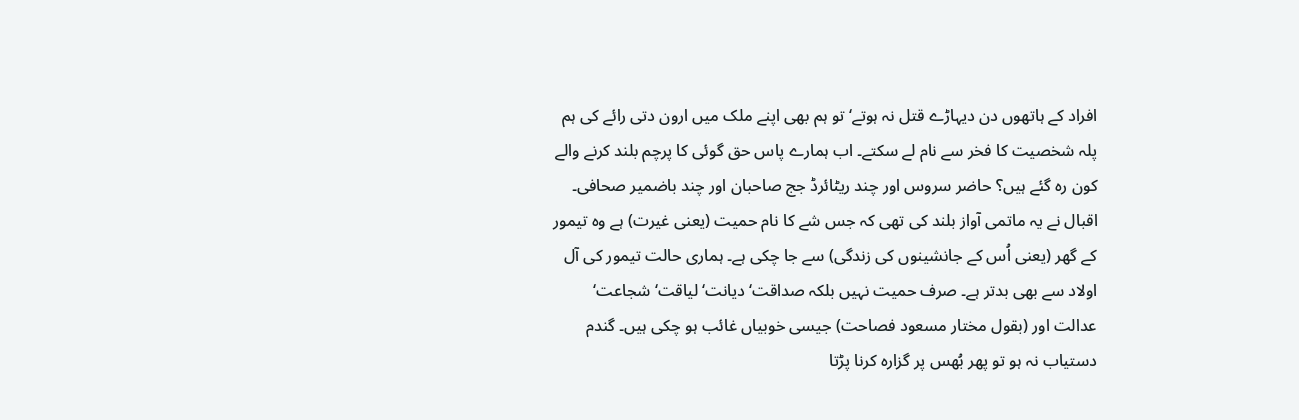افراد کے ہاتھوں دن دیہاڑے قتل نہ ہوتے‘ تو ہم بھی اپنے ملک میں ارون دتی رائے کی ہم پلہ شخصیت کا فخر سے نام لے سکتے۔ اب ہمارے پاس حق گوئی کا پرچم بلند کرنے والے کون رہ گئے ہیں؟ حاضر سروس اور چند ریٹائرڈ جج صاحبان اور چند باضمیر صحافی۔ اقبال نے یہ ماتمی آواز بلند کی تھی کہ جس شے کا نام حمیت (یعنی غیرت) ہے وہ تیمور کے گھر (یعنی اُس کے جانشینوں کی زندگی) سے جا چکی ہے۔ ہماری حالت تیمور کی آل اولاد سے بھی بدتر ہے۔ صرف حمیت نہیں بلکہ صداقت‘ دیانت‘ لیاقت‘ شجاعت‘ عدالت اور (بقول مختار مسعود فصاحت) جیسی خوبیاں غائب ہو چکی ہیں۔ گندم دستیاب نہ ہو تو پھر بُھس پر گزارہ کرنا پڑتا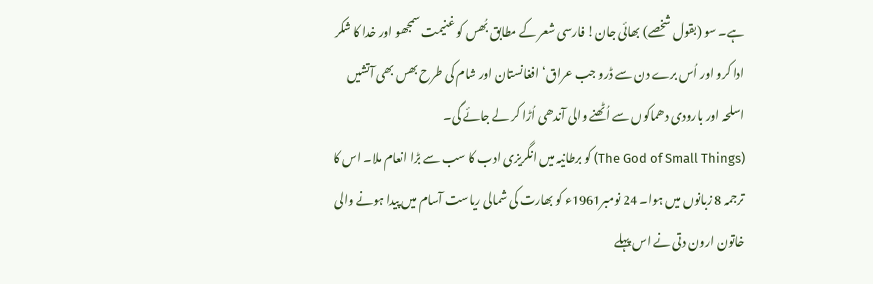ہے۔ سو (بقول شخصے) بھائی جان! فارسی شعر کے مطابق بُھس کو غنیمت سمجھو اور خدا کا شکر ادا کرو اور اُس برے دن سے ڈرو جب عراق‘ افغانستان اور شام کی طرح بھس بھی آتشیں اسلحہ اور بارودی دھماکوں سے اُٹھنے والی آندھی اُڑا کر لے جائے گی۔
(The God of Small Things) کو برطانیہ میں انگریزی ادب کا سب سے بڑا انعام ملا۔ اس کا ترجمہ 8 زبانوں میں ہوا۔ 24 نومبر1961ء کو بھارت کی شمالی ریاست آسام میں پیدا ہونے والی خاتون ارون دتی نے اس پہلے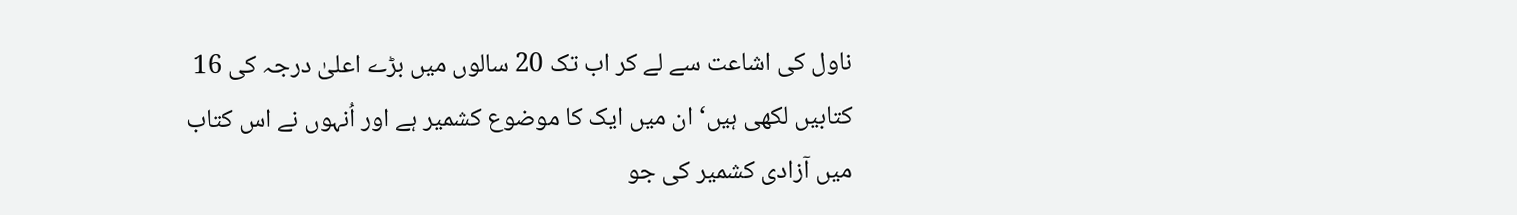ناول کی اشاعت سے لے کر اب تک 20 سالوں میں بڑے اعلیٰ درجہ کی 16 کتابیں لکھی ہیں‘ ان میں ایک کا موضوع کشمیر ہے اور اُنہوں نے اس کتاب میں آزادی کشمیر کی جو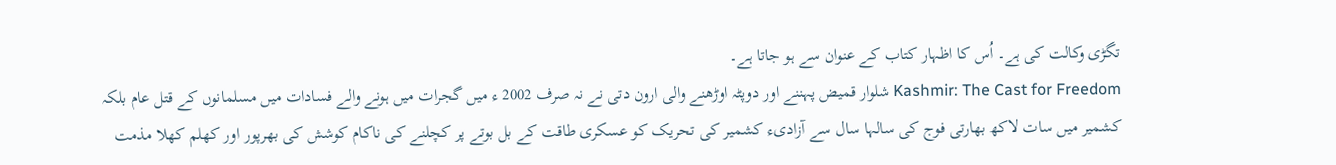تگڑی وکالت کی ہے۔ اُس کا اظہار کتاب کے عنوان سے ہو جاتا ہے۔
Kashmir: The Cast for Freedom شلوار قمیض پہننے اور دوپٹہ اوڑھنے والی ارون دتی نے نہ صرف 2002 ء میں گجرات میں ہونے والے فسادات میں مسلمانوں کے قتل عام بلکہ کشمیر میں سات لاکھ بھارتی فوج کی سالہا سال سے آزادیء کشمیر کی تحریک کو عسکری طاقت کے بل بوتے پر کچلنے کی ناکام کوشش کی بھرپور اور کھلم کھلا مذمت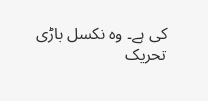کی ہے۔ وہ نکسل باڑی تحریک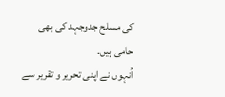کی مسلح جدوجہد کی بھی حامی ہیں۔
اُنہوں نے اپنی تحریر و تقریر سے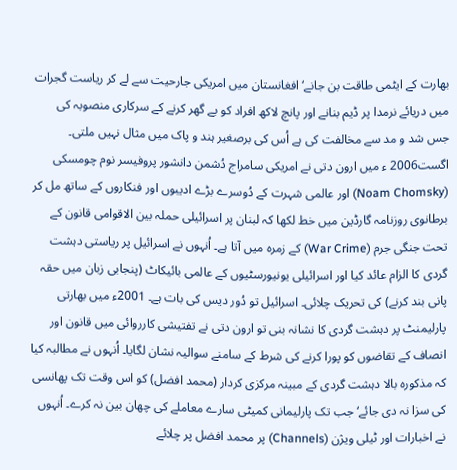بھارت کے ایٹمی طاقت بن جانے‘ افغانستان میں امریکی جارحیت سے لے کر ریاست گجرات میں دریائے نرمدا پر ڈیم بنانے اور پانچ لاکھ افراد کو بے گھر کرنے کے سرکاری منصوبہ کی جس شد و مد سے مخالفت کی ہے اُس کی برصغیر ہند و پاک میں مثال نہیں ملتی۔
اگست2006 ء میں ارون دتی نے امریکی سامراج دُشمن دانشور پروفیسر نوم چومسکی (Noam Chomsky) اور عالمی شہرت کے دُوسرے بڑے ادیبوں اور فنکاروں کے ساتھ مل کر برطانوی روزنامہ گارڈین میں خط لکھا کہ لبنان پر اسرائیلی حملہ بین الاقوامی قانون کے تحت جنگی جرم (War Crime) کے زمرہ میں آتا ہے۔ اُنہوں نے اسرائیل پر ریاستی دہشت گردی کا الزام عائد کیا اور اسرائیلی یونیورسٹیوں کے عالمی بائیکاٹ (پنجابی زبان میں حقہ پانی بند کرنے) کی تحریک چلائی۔ اسرائیل تو دُور دیس کی بات ہے۔ 2001ء میں بھارتی پارلیمنٹ پر دہشت گردی کا نشانہ بنی تو ارون دتی نے تفتیشی کارروائی میں قانون اور انصاف کے تقاضوں کو پورا کرنے کی شرط کے سامنے سوالیہ نشان لگایا۔ اُنہوں نے مطالبہ کیا کہ مذکورہ بالا دہشت گردی کے مبینہ مرکزی کردار (محمد افضل) کو اس وقت تک پھانسی کی سزا نہ دی جائے‘ جب تک پارلیمانی کمیٹی سارے معاملے کی چھان بین نہ کرے۔ اُنہوں نے اخبارات اور ٹیلی ویژن (Channels) پر محمد افضل پر چلائے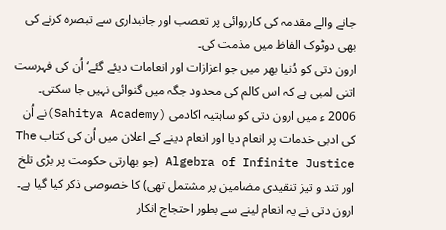جانے والے مقدمہ کی کارروائی پر تعصب اور جانبداری سے تبصرہ کرنے کی بھی دوٹوک الفاظ میں مذمت کی۔
ارون دتی کو دُنیا بھر میں جو اعزازات اور انعامات دیئے گئے‘ اُن کی فہرست اتنی لمبی ہے کہ اس کالم کی محدود جگہ میں گنوائی نہیں جا سکتی۔ 2006 ء میں ارون دتی کو ساہتیہ اکادمی (Sahitya Academy)نے اُن کی ادبی خدمات پر انعام دیا اور انعام دینے کے اعلان میں اُن کی کتاب The Algebra of Infinite Justice (جو بھارتی حکومت پر بڑی تلخ اور تند و تیز تنقیدی مضامین پر مشتمل تھی) کا خصوصی ذکر کیا گیا ہے۔ ارون دتی نے یہ انعام لینے سے بطور احتجاج انکار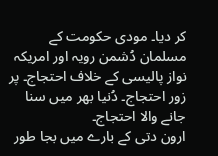کر دیا۔ مودی حکومت کے مسلمان دُشمن رویہ اور امریکہ نواز پالیسی کے خلاف احتجاج۔ پر زور احتجاج۔ دُنیا بھر میں سنا جانے والا احتجاج۔
ارون دتی کے بارے میں بجا طور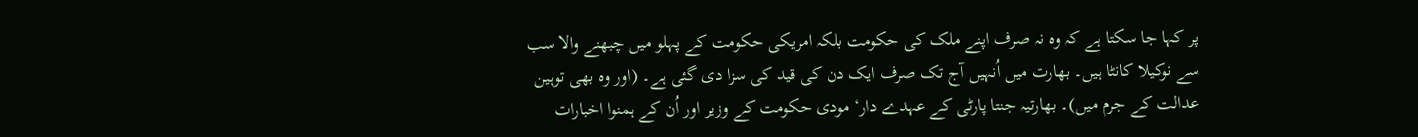پر کہا جا سکتا ہے کہ وہ نہ صرف اپنے ملک کی حکومت بلکہ امریکی حکومت کے پہلو میں چبھنے والا سب سے نوکیلا کانٹا ہیں۔ بھارت میں اُنہیں آج تک صرف ایک دن کی قید کی سزا دی گئی ہے۔ (اور وہ بھی توہین عدالت کے جرم میں)۔ بھارتیہ جنتا پارٹی کے عہدے دار‘ مودی حکومت کے وزیر اور اُن کے ہمنوا اخبارات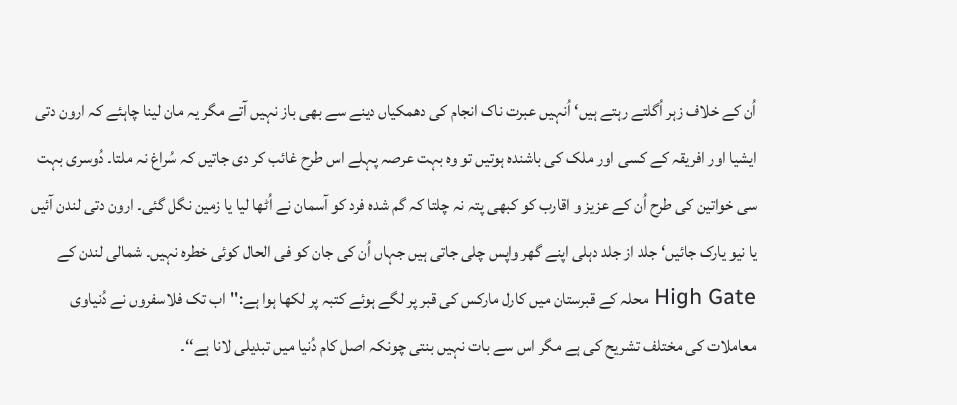اُن کے خلاف زہر اُگلتے رہتے ہیں‘ اُنہیں عبرت ناک انجام کی دھمکیاں دینے سے بھی باز نہیں آتے مگر یہ مان لینا چاہئے کہ ارون دتی ایشیا اور افریقہ کے کسی اور ملک کی باشندہ ہوتیں تو وہ بہت عرصہ پہلے اس طرح غائب کر دی جاتیں کہ سُراغ نہ ملتا۔ دُوسری بہت سی خواتین کی طرح اُن کے عزیز و اقارب کو کبھی پتہ نہ چلتا کہ گم شدہ فرد کو آسمان نے اُٹھا لیا یا زمین نگل گئی۔ ارون دتی لندن آئیں یا نیو یارک جائیں‘ جلد از جلد دہلی اپنے گھر واپس چلی جاتی ہیں جہاں اُن کی جان کو فی الحال کوئی خطرہ نہیں۔ شمالی لندن کے High Gate محلہ کے قبرستان میں کارل مارکس کی قبر پر لگے ہوئے کتبہ پر لکھا ہوا ہے:''اب تک فلاسفروں نے دُنیاوی معاملات کی مختلف تشریح کی ہے مگر اس سے بات نہیں بنتی چونکہ اصل کام دُنیا میں تبدیلی لانا ہے‘‘۔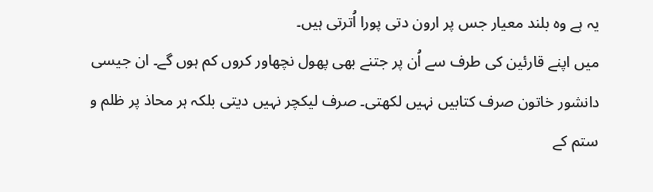یہ ہے وہ بلند معیار جس پر ارون دتی پورا اُترتی ہیں۔
میں اپنے قارئین کی طرف سے اُن پر جتنے بھی پھول نچھاور کروں کم ہوں گے۔ ان جیسی دانشور خاتون صرف کتابیں نہیں لکھتی۔ صرف لیکچر نہیں دیتی بلکہ ہر محاذ پر ظلم و ستم کے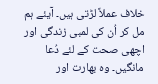خلاف عملاً لڑتی ہیں۔ آیئے ہم مل کر اُن کی لمبی زندگی اور اچھی صحت کے لئے دُعا مانگیں۔ وہ بھارت اور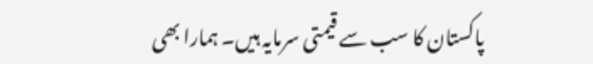پاکستان کا سب سے قیمتی سرمایہ ہیں۔ ہمارا بھی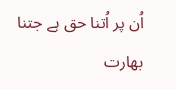اُن پر اُتنا حق ہے جتنا بھارت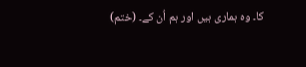کا۔ وہ ہماری ہیں اور ہم اُن کے۔ (ختم)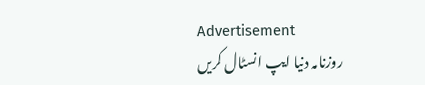Advertisement
روزنامہ دنیا ایپ انسٹال کریں